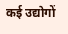कई उद्योगों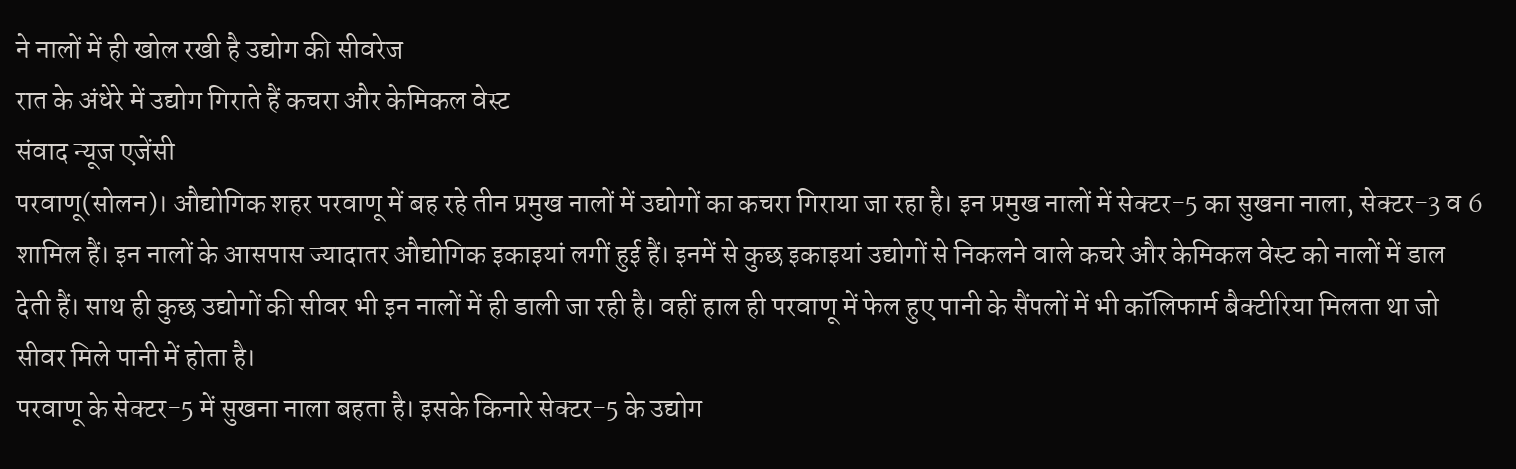ने नालों में ही खोल रखी है उद्योग की सीवरेज
रात के अंधेरे में उद्योग गिराते हैं कचरा और केमिकल वेस्ट
संवाद न्यूज एजेंसी
परवाणू(सोलन)। औद्योगिक शहर परवाणू में बह रहे तीन प्रमुख नालों में उद्योगों का कचरा गिराया जा रहा है। इन प्रमुख नालों में सेक्टर-5 का सुखना नाला, सेक्टर-3 व 6 शामिल हैं। इन नालों के आसपास ज्यादातर औद्योगिक इकाइयां लगीं हुई हैं। इनमें से कुछ इकाइयां उद्योगों से निकलने वाले कचरे और केमिकल वेस्ट को नालों में डाल देती हैं। साथ ही कुछ उद्योगों की सीवर भी इन नालों में ही डाली जा रही है। वहीं हाल ही परवाणू में फेल हुए पानी के सैंपलों में भी कॉलिफार्म बैक्टीरिया मिलता था जो सीवर मिले पानी में होता है।
परवाणू के सेक्टर-5 में सुखना नाला बहता है। इसके किनारे सेक्टर-5 के उद्योग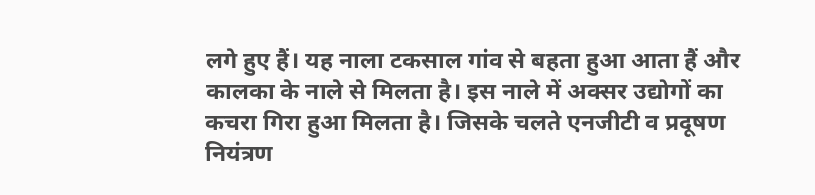लगे हुए हैं। यह नाला टकसाल गांव से बहता हुआ आता हैं और कालका के नाले से मिलता है। इस नाले में अक्सर उद्योगों का कचरा गिरा हुआ मिलता है। जिसके चलते एनजीटी व प्रदूषण नियंत्रण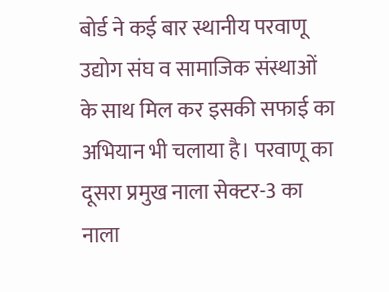बोर्ड ने कई बार स्थानीय परवाणू उद्योग संघ व सामाजिक संस्थाओं के साथ मिल कर इसकी सफाई का अभियान भी चलाया है। परवाणू का दूसरा प्रमुख नाला सेक्टर-3 का नाला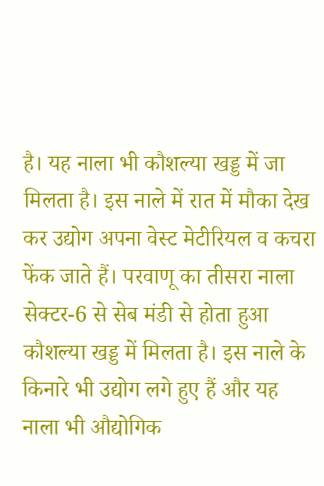है। यह नाला भी कौशल्या खड्ड में जा मिलता है। इस नाले में रात में मौका देख कर उद्योग अपना वेस्ट मेटीरियल व कचरा फेंक जाते हैं। परवाणू का तीसरा नाला सेक्टर-6 से सेब मंडी से होता हुआ कौशल्या खड्ड में मिलता है। इस नाले के किनारे भी उद्योग लगे हुए हैं और यह नाला भी औद्योगिक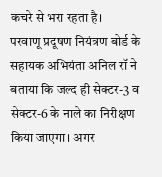कचरे से भरा रहता है।
परवाणू प्रदूषण नियंत्रण बोर्ड के सहायक अभियंता अनिल रॉ ने बताया कि जल्द ही सेक्टर-3 व सेक्टर-6 के नाले का निरीक्षण किया जाएगा। अगर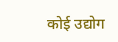कोई उद्योग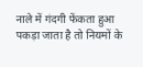नाले में गंदगी फेंकता हुआ पकड़ा जाता है तो नियमों के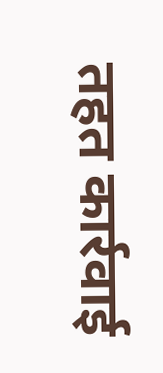तहत कार्रवाई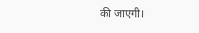की जाएगी।